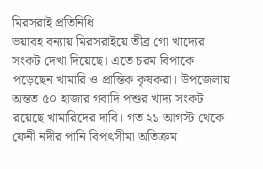মিরসরাই প্রতিনিধি
ভয়াবহ বন্যায় মিরসরাইয়ে তীব্র গো খাদ্যের সংকট দেখা দিয়েছে। এতে চরম বিপাকে পড়েছেন খামারি ও প্রান্তিক কৃষকরা। উপজেলায় অন্তত ৫০ হাজার গবাদি পশুর খাদ্য সংকট রয়েছে খামারিদের দাবি। গত ২১ আগস্ট থেকে ফেনী নদীর পানি বিপৎসীমা অতিক্রম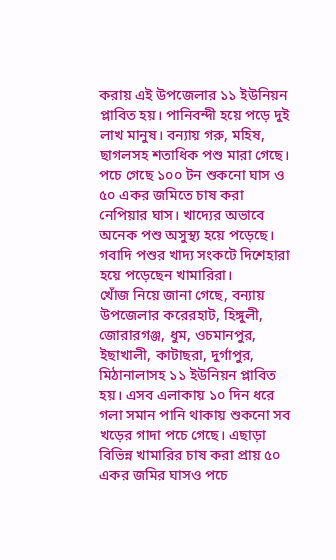করায় এই উপজেলার ১১ ইউনিয়ন প্লাবিত হয়। পানিবন্দী হয়ে পড়ে দুই লাখ মানুষ। বন্যায় গরু, মহিষ, ছাগলসহ শতাধিক পশু মারা গেছে। পচে গেছে ১০০ টন শুকনো ঘাস ও ৫০ একর জমিতে চাষ করা নেপিয়ার ঘাস। খাদ্যের অভাবে অনেক পশু অসুস্থ্য হয়ে পড়েছে। গবাদি পশুর খাদ্য সংকটে দিশেহারা হয়ে পড়েছেন খামারিরা।
খোঁজ নিয়ে জানা গেছে, বন্যায় উপজেলার করেরহাট, হিঙ্গুলী, জোরারগঞ্জ, ধুম, ওচমানপুর, ইছাখালী, কাটাছরা, দুর্গাপুর, মিঠানালাসহ ১১ ইউনিয়ন প্লাবিত হয়। এসব এলাকায় ১০ দিন ধরে গলা সমান পানি থাকায় শুকনো সব খড়ের গাদা পচে গেছে। এছাড়া বিভিন্ন খামারির চাষ করা প্রায় ৫০ একর জমির ঘাসও পচে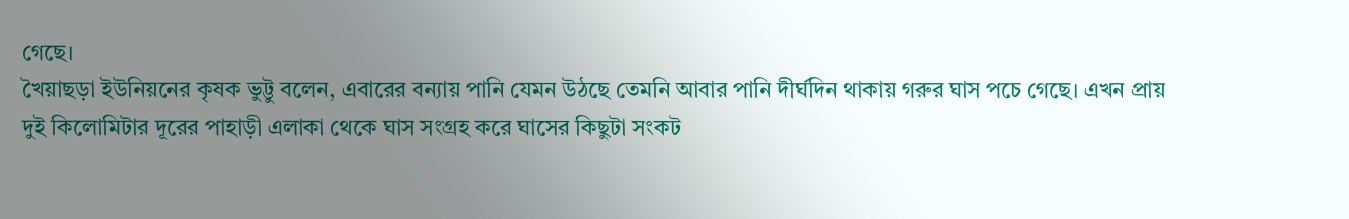গেছে।
খৈয়াছড়া ইউনিয়নের কৃষক ভুট্টু বলেন, এবারের বন্যায় পানি যেমন উঠছে তেমনি আবার পানি দীর্ঘদিন থাকায় গরুর ঘাস পচে গেছে। এখন প্রায় দুই কিলোমিটার দূরের পাহাড়ী এলাকা থেকে ঘাস সংগ্রহ করে ঘাসের কিছুটা সংকট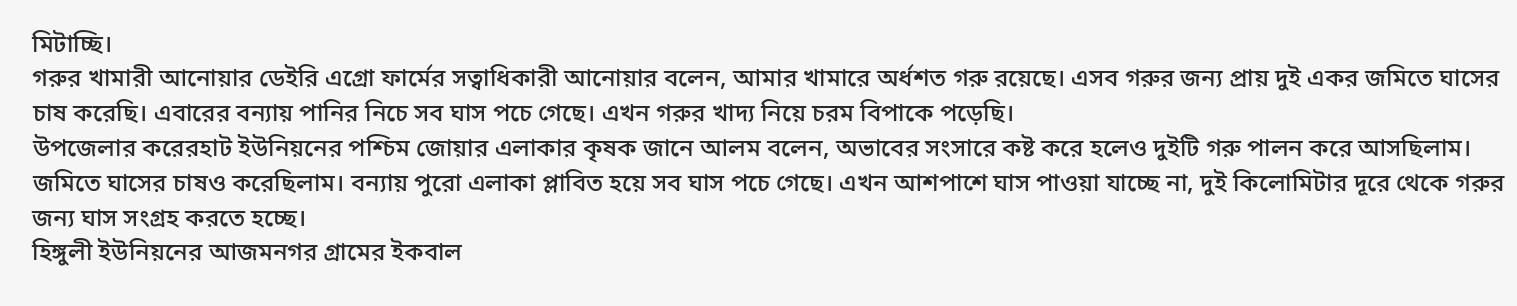মিটাচ্ছি।
গরুর খামারী আনোয়ার ডেইরি এগ্রো ফার্মের সত্বাধিকারী আনোয়ার বলেন, আমার খামারে অর্ধশত গরু রয়েছে। এসব গরুর জন্য প্রায় দুই একর জমিতে ঘাসের চাষ করেছি। এবারের বন্যায় পানির নিচে সব ঘাস পচে গেছে। এখন গরুর খাদ্য নিয়ে চরম বিপাকে পড়েছি।
উপজেলার করেরহাট ইউনিয়নের পশ্চিম জোয়ার এলাকার কৃষক জানে আলম বলেন, অভাবের সংসারে কষ্ট করে হলেও দুইটি গরু পালন করে আসছিলাম। জমিতে ঘাসের চাষও করেছিলাম। বন্যায় পুরো এলাকা প্লাবিত হয়ে সব ঘাস পচে গেছে। এখন আশপাশে ঘাস পাওয়া যাচ্ছে না, দুই কিলোমিটার দূরে থেকে গরুর জন্য ঘাস সংগ্রহ করতে হচ্ছে।
হিঙ্গুলী ইউনিয়নের আজমনগর গ্রামের ইকবাল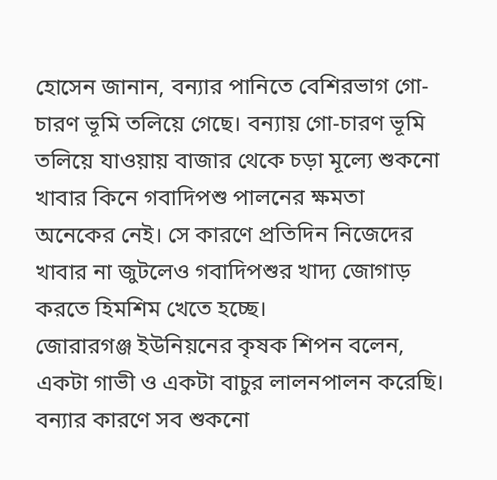হোসেন জানান, বন্যার পানিতে বেশিরভাগ গো-চারণ ভূমি তলিয়ে গেছে। বন্যায় গো-চারণ ভূমি তলিয়ে যাওয়ায় বাজার থেকে চড়া মূল্যে শুকনো খাবার কিনে গবাদিপশু পালনের ক্ষমতা অনেকের নেই। সে কারণে প্রতিদিন নিজেদের খাবার না জুটলেও গবাদিপশুর খাদ্য জোগাড় করতে হিমশিম খেতে হচ্ছে।
জোরারগঞ্জ ইউনিয়নের কৃষক শিপন বলেন, একটা গাভী ও একটা বাচুর লালনপালন করেছি। বন্যার কারণে সব শুকনো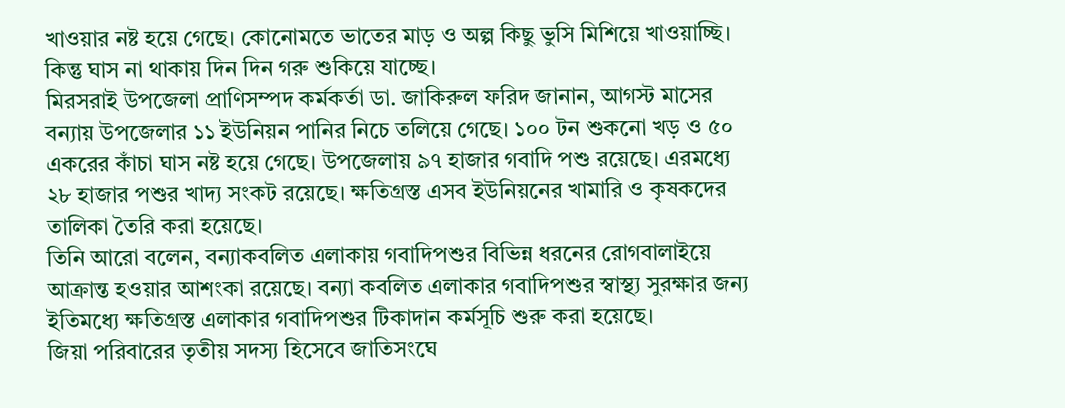খাওয়ার নষ্ট হয়ে গেছে। কোনোমতে ভাতের মাড় ও অল্প কিছু ভুসি মিশিয়ে খাওয়াচ্ছি। কিন্তু ঘাস না থাকায় দিন দিন গরু শুকিয়ে যাচ্ছে।
মিরসরাই উপজেলা প্রাণিসম্পদ কর্মকর্তা ডা. জাকিরুল ফরিদ জানান, আগস্ট মাসের বন্যায় উপজেলার ১১ ইউনিয়ন পানির নিচে তলিয়ে গেছে। ১০০ টন শুকনো খড় ও ৫০ একরের কাঁচা ঘাস নষ্ট হয়ে গেছে। উপজেলায় ৯৭ হাজার গবাদি পশু রয়েছে। এরমধ্যে ২৮ হাজার পশুর খাদ্য সংকট রয়েছে। ক্ষতিগ্রস্ত এসব ইউনিয়নের খামারি ও কৃষকদের তালিকা তৈরি করা হয়েছে।
তিনি আরো বলেন, বন্যাকবলিত এলাকায় গবাদিপশুর বিভিন্ন ধরনের রোগবালাইয়ে আক্রান্ত হওয়ার আশংকা রয়েছে। বন্যা কবলিত এলাকার গবাদিপশুর স্বাস্থ্য সুরক্ষার জন্য ইতিমধ্যে ক্ষতিগ্রস্ত এলাকার গবাদিপশুর টিকাদান কর্মসূচি শুরু করা হয়েছে।
জিয়া পরিবারের তৃতীয় সদস্য হিসেবে জাতিসংঘে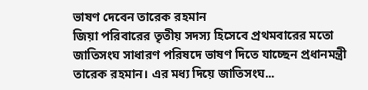ভাষণ দেবেন তারেক রহমান
জিয়া পরিবারের তৃতীয় সদস্য হিসেবে প্রথমবারের মতো জাতিসংঘ সাধারণ পরিষদে ভাষণ দিতে যাচ্ছেন প্রধানমন্ত্রী তারেক রহমান। এর মধ্য দিয়ে জাতিসংঘ...